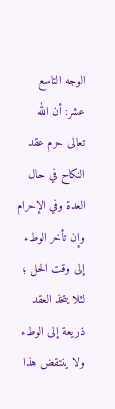الوجه التاسع عشر: أن الله تعالى حرم عقد النكاح في حال العدة وفي الإحرام وإن تأخر الوطء إلى وقت الحل ؛ لئلا يتخذ العقد ذريعة إلى الوطء ولا ينتقض هذا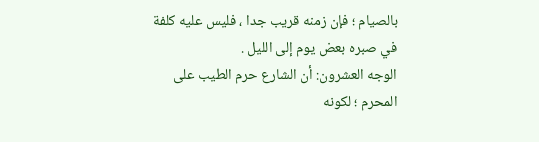بالصيام ؛ فإن زمنه قريب جدا ، فليس عليه كلفة في صبره بعض يوم إلى الليل .
الوجه العشرون: أن الشارع حرم الطيب على المحرم ؛ لكونه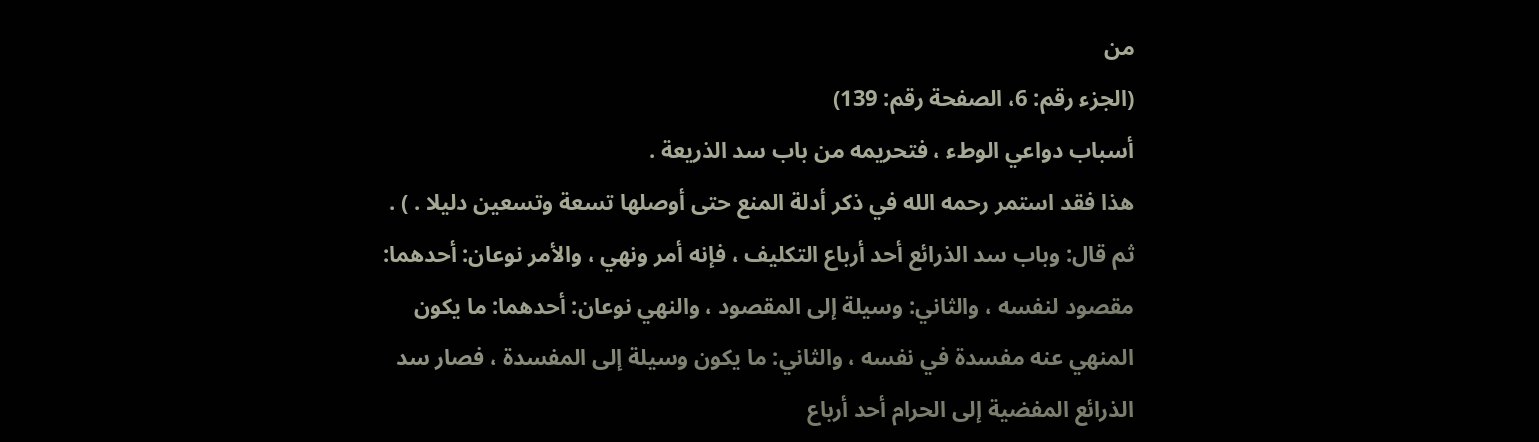من
(الجزء رقم: 6، الصفحة رقم: 139)
أسباب دواعي الوطء ، فتحريمه من باب سد الذريعة .
هذا فقد استمر رحمه الله في ذكر أدلة المنع حتى أوصلها تسعة وتسعين دليلا . ) .
ثم قال: وباب سد الذرائع أحد أرباع التكليف ، فإنه أمر ونهي ، والأمر نوعان: أحدهما: مقصود لنفسه ، والثاني: وسيلة إلى المقصود ، والنهي نوعان: أحدهما: ما يكون المنهي عنه مفسدة في نفسه ، والثاني: ما يكون وسيلة إلى المفسدة ، فصار سد الذرائع المفضية إلى الحرام أحد أرباع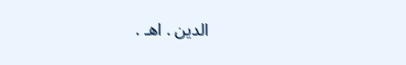الدين . اهـ .